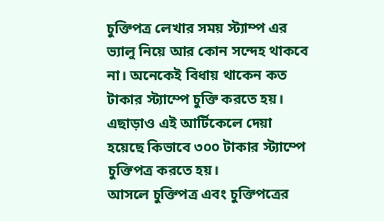চুক্তিপত্র লেখার সময় স্ট্যাম্প এর ভ্যালু নিয়ে আর কোন সন্দেহ থাকবে না। অনেকেই বিধায় থাকেন কত টাকার স্ট্যাম্পে চুক্তি করতে হয়। এছাড়াও এই আর্টিকেলে দেয়া হয়েছে কিভাবে ৩০০ টাকার স্ট্যাম্পে চুক্তিপত্র করতে হয়।
আসলে চুক্তিপত্র এবং চুক্তিপত্রের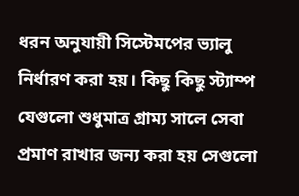ধরন অনুযায়ী সিস্টেমপের ভ্যালু নির্ধারণ করা হয়। কিছু কিছু স্ট্যাম্প যেগুলো শুধুমাত্র গ্রাম্য সালে সেবা প্রমাণ রাখার জন্য করা হয় সেগুলো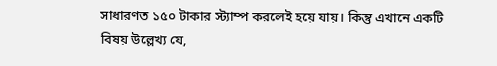সাধারণত ১৫০ টাকার স্ট্যাম্প করলেই হয়ে যায়। কিন্তু এখানে একটি বিষয় উল্লেখ্য যে,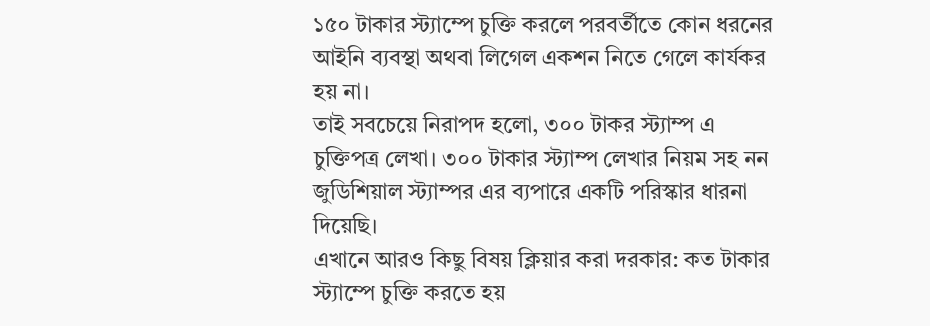১৫০ টাকার স্ট্যাম্পে চুক্তি করলে পরবর্তীতে কোন ধরনের আইনি ব্যবস্থা অথবা লিগেল একশন নিতে গেলে কার্যকর হয় না।
তাই সবচেয়ে নিরাপদ হলো, ৩০০ টাকর স্ট্যাম্প এ চুক্তিপত্র লেখা। ৩০০ টাকার স্ট্যাম্প লেখার নিয়ম সহ নন জুডিশিয়াল স্ট্যাম্পর এর ব্যপারে একটি পরিস্কার ধারনা দিয়েছি।
এখানে আরও কিছু বিষয় ক্লিয়ার করা দরকার: কত টাকার স্ট্যাম্পে চুক্তি করতে হয়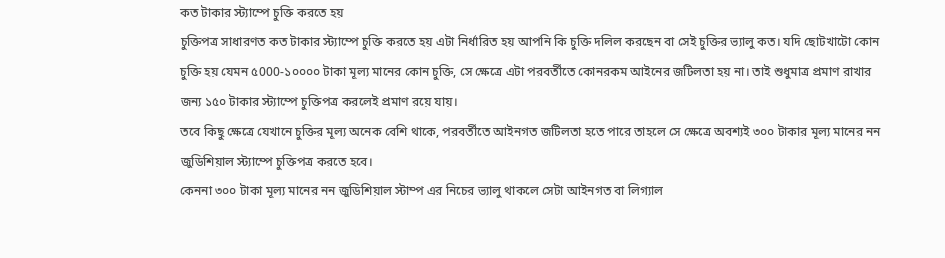কত টাকার স্ট্যাম্পে চুক্তি করতে হয়
চুক্তিপত্র সাধারণত কত টাকার স্ট্যাম্পে চুক্তি করতে হয় এটা নির্ধারিত হয় আপনি কি চুক্তি দলিল করছেন বা সেই চুক্তির ভ্যালু কত। যদি ছোটখাটো কোন চুক্তি হয় যেমন ৫000-১০০০০ টাকা মূল্য মানের কোন চুক্তি, সে ক্ষেত্রে এটা পরবর্তীতে কোনরকম আইনের জটিলতা হয় না। তাই শুধুমাত্র প্রমাণ রাখার জন্য ১৫০ টাকার স্ট্যাম্পে চুক্তিপত্র করলেই প্রমাণ রয়ে যায়।
তবে কিছু ক্ষেত্রে যেখানে চুক্তির মূল্য অনেক বেশি থাকে, পরবর্তীতে আইনগত জটিলতা হতে পারে তাহলে সে ক্ষেত্রে অবশ্যই ৩০০ টাকার মূল্য মানের নন জুডিশিয়াল স্ট্যাম্পে চুক্তিপত্র করতে হবে।
কেননা ৩০০ টাকা মূল্য মানের নন জুডিশিয়াল স্টাম্প এর নিচের ভ্যালু থাকলে সেটা আইনগত বা লিগ্যাল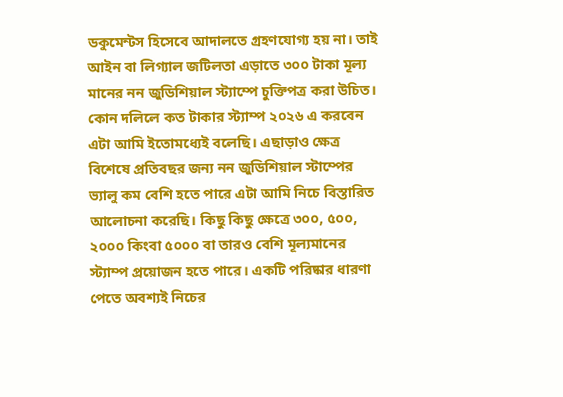ডকুমেন্টস হিসেবে আদালতে গ্রহণযোগ্য হয় না। তাই আইন বা লিগ্যাল জটিলতা এড়াতে ৩০০ টাকা মূল্য মানের নন জুডিশিয়াল স্ট্যাম্পে চুক্তিপত্র করা উচিত।
কোন দলিলে কত টাকার স্ট্যাম্প ২০২৬ এ করবেন এটা আমি ইতোমধ্যেই বলেছি। এছাড়াও ক্ষেত্র বিশেষে প্রতিবছর জন্য নন জুডিশিয়াল স্টাম্পের ভ্যালু কম বেশি হতে পারে এটা আমি নিচে বিস্তারিত আলোচনা করেছি। কিছু কিছু ক্ষেত্রে ৩০০, ৫০০, ২০০০ কিংবা ৫০০০ বা তারও বেশি মূল্যমানের স্ট্যাম্প প্রয়োজন হতে পারে। একটি পরিষ্কার ধারণা পেতে অবশ্যই নিচের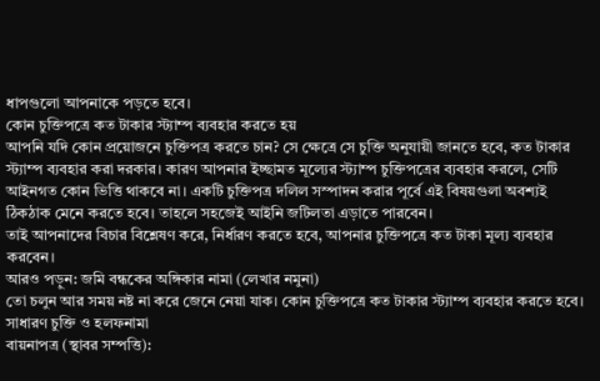ধাপগুলো আপনাকে পড়তে হবে।
কোন চুক্তিপত্রে কত টাকার স্ট্যাম্প ব্যবহার করতে হয়
আপনি যদি কোন প্রয়োজনে চুক্তিপত্র করতে চান? সে ক্ষেত্রে সে চুক্তি অনুযায়ী জানতে হবে, কত টাকার স্ট্যাম্প ব্যবহার করা দরকার। কারণ আপনার ইচ্ছামত মূল্যের স্ট্যাম্প চুক্তিপত্রের ব্যবহার করলে, সেটি আইনগত কোন ভিত্তি থাকবে না। একটি চুক্তিপত্র দলিল সস্পাদন করার পূর্বে এই বিষয়গুলা অবশ্যই ঠিকঠাক মেনে করতে হবে। তাহলে সহজেই আইনি জটিলতা এড়াতে পারবেন।
তাই আপনাদের বিচার বিশ্লেষণ করে, নির্ধারণ করতে হবে, আপনার চুক্তিপত্রে কত টাকা মূল্য ব্যবহার করবেন।
আরও পড়ুন: জমি বন্ধকের অঙ্গিকার নামা (লেখার নমুনা)
তো চলুন আর সময় নষ্ট না করে জেনে নেয়া যাক। কোন চুক্তিপত্রে কত টাকার স্ট্যাম্প ব্যবহার করতে হবে।
সাধারণ চুক্তি ও হলফনামা
বায়নাপত্র (স্থাবর সম্পত্তি):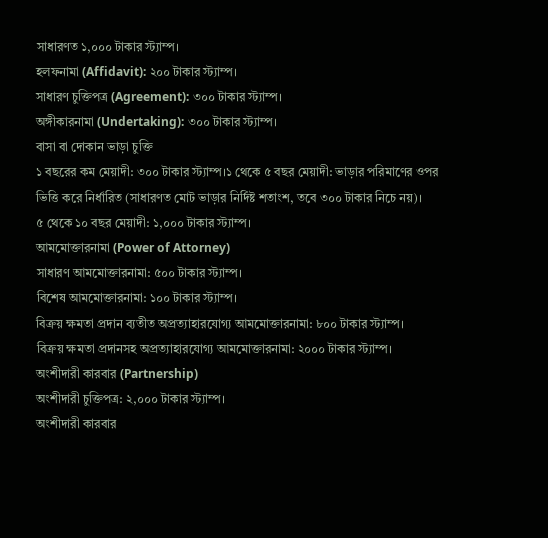সাধারণত ১,০০০ টাকার স্ট্যাম্প।
হলফনামা (Affidavit): ২০০ টাকার স্ট্যাম্প।
সাধারণ চুক্তিপত্র (Agreement): ৩০০ টাকার স্ট্যাম্প।
অঙ্গীকারনামা (Undertaking): ৩০০ টাকার স্ট্যাম্প।
বাসা বা দোকান ভাড়া চুক্তি
১ বছরের কম মেয়াদী: ৩০০ টাকার স্ট্যাম্প।১ থেকে ৫ বছর মেয়াদী: ভাড়ার পরিমাণের ওপর ভিত্তি করে নির্ধারিত (সাধারণত মোট ভাড়ার নির্দিষ্ট শতাংশ, তবে ৩০০ টাকার নিচে নয়)।
৫ থেকে ১০ বছর মেয়াদী: ১,০০০ টাকার স্ট্যাম্প।
আমমোক্তারনামা (Power of Attorney)
সাধারণ আমমোক্তারনামা: ৫০০ টাকার স্ট্যাম্প।
বিশেষ আমমোক্তারনামা: ১০০ টাকার স্ট্যাম্প।
বিক্রয় ক্ষমতা প্রদান ব্যতীত অপ্রত্যাহারযোগ্য আমমোক্তারনামা: ৮০০ টাকার স্ট্যাম্প।
বিক্রয় ক্ষমতা প্রদানসহ অপ্রত্যাহারযোগ্য আমমোক্তারনামা: ২০০০ টাকার স্ট্যাম্প।
অংশীদারী কারবার (Partnership)
অংশীদারী চুক্তিপত্র: ২,০০০ টাকার স্ট্যাম্প।
অংশীদারী কারবার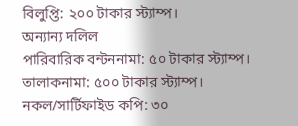বিলুপ্তি: ২০০ টাকার স্ট্যাম্প।
অন্যান্য দলিল
পারিবারিক বন্টননামা: ৫০ টাকার স্ট্যাম্প।
তালাকনামা: ৫০০ টাকার স্ট্যাম্প।
নকল/সার্টিফাইড কপি: ৩০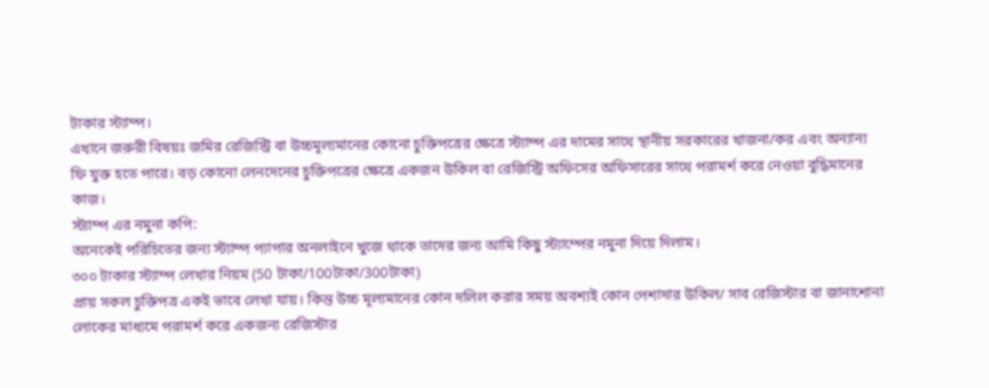টাকার স্ট্যাম্প।
এখানে জরুরী বিষয়ঃ জমির রেজিস্ট্রি বা উচ্চমূল্যমানের কোনো চুক্তিপত্রের ক্ষেত্রে স্ট্যাম্প এর দামের সাথে স্থানীয় সরকারের খাজনা/কর এবং অন্যান্য ফি যুক্ত হতে পারে। বড় কোনো লেনদেনের চুক্তিপত্রের ক্ষেত্রে একজন উকিল বা রেজিস্ট্রি অফিসের অফিসারের সাথে পরামর্শ করে নেওয়া বুদ্ধিমানের কাজ।
স্ট্যাম্প এর নমুনা কপি:
অনেকেই পরিচিতের জন্য স্ট্যাম্প প্যাপার অনলাইনে খুজে থাকে তাদের জন্য আমি কিছু স্ট্যাম্পের নমুনা দিয়ে দিলাম।
৩০০ টাকার স্ট্যাম্প লেখার নিয়ম (50 টাকা/100টাকা/300টাকা)
প্রায় সকল চুক্তিপত্র একই ভাবে লেখা যায়। কিন্ত উচ্চ মূল্যমানের কোন দলিল করার সময় অবশ্যই কোন পেশাদার উকিল/ সাব রেজিস্টার বা জানাশোনা লোকের মাধ্যমে পরামর্শ করে একজন্য রেজিস্টার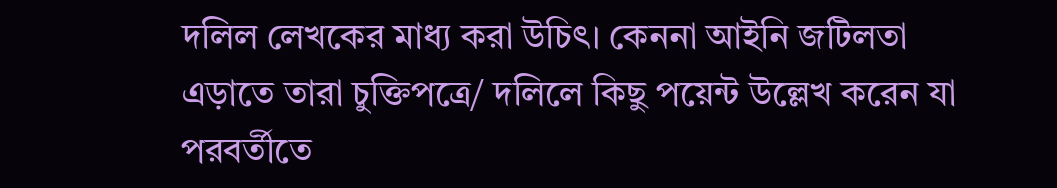দলিল লেখকের মাধ্য করা উচিৎ। কেননা আইনি জটিলতা এড়াতে তারা চুক্তিপত্রে/ দলিলে কিছু পয়েন্ট উল্লেখ করেন যা পরবর্তীতে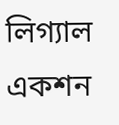লিগ্যাল একশন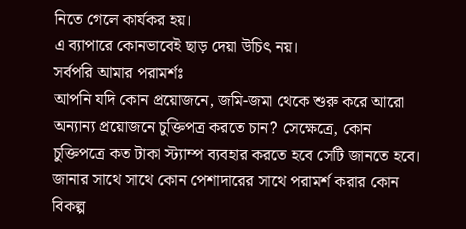নিতে গেলে কার্যকর হয়।
এ ব্যাপারে কোনভাবেই ছাড় দেয়া উচিৎ নয়।
সর্বপরি আমার পরামর্শঃ
আপনি যদি কোন প্রয়োজনে, জমি-জমা থেকে শুরু করে আরো অন্যান্য প্রয়োজনে চুক্তিপত্র করতে চান? সেক্ষেত্রে, কোন চুক্তিপত্রে কত টাকা স্ট্যাম্প ব্যবহার করতে হবে সেটি জানতে হবে। জানার সাথে সাথে কোন পেশাদারের সাথে পরামর্শ করার কোন বিকল্প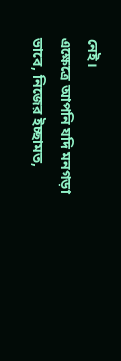নেই।
এক্ষেত্রে আপনি যদি মনগড়া ভাবে, নিজের ইচ্ছামত,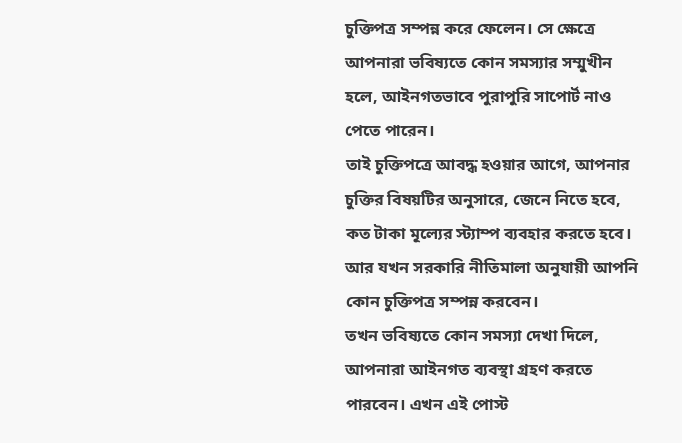চুক্তিপত্র সম্পন্ন করে ফেলেন। সে ক্ষেত্রে আপনারা ভবিষ্যতে কোন সমস্যার সম্মুখীন হলে, আইনগতভাবে পুরাপুরি সাপোর্ট নাও পেতে পারেন।
তাই চুক্তিপত্রে আবদ্ধ হওয়ার আগে, আপনার চুক্তির বিষয়টির অনুসারে, জেনে নিতে হবে, কত টাকা মূল্যের স্ট্যাম্প ব্যবহার করতে হবে। আর যখন সরকারি নীতিমালা অনুযায়ী আপনি কোন চুক্তিপত্র সম্পন্ন করবেন।
তখন ভবিষ্যতে কোন সমস্যা দেখা দিলে, আপনারা আইনগত ব্যবস্থা গ্রহণ করতে পারবেন। এখন এই পোস্ট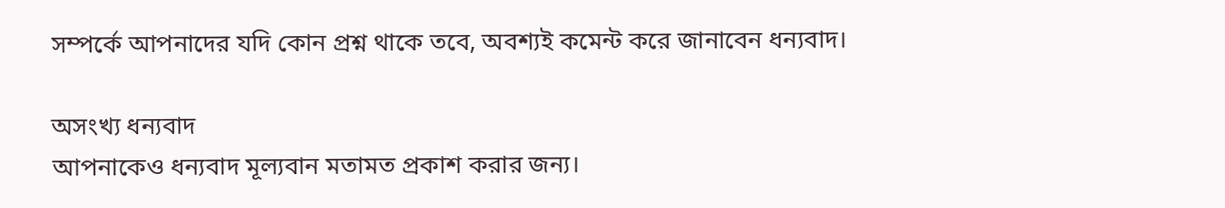সম্পর্কে আপনাদের যদি কোন প্রশ্ন থাকে তবে, অবশ্যই কমেন্ট করে জানাবেন ধন্যবাদ।

অসংখ্য ধন্যবাদ
আপনাকেও ধন্যবাদ মূল্যবান মতামত প্রকাশ করার জন্য।